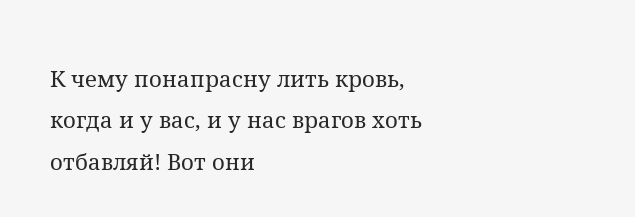К чему понапрасну лить кровь, когда и у вас, и у нас врагов хоть отбавляй! Вот они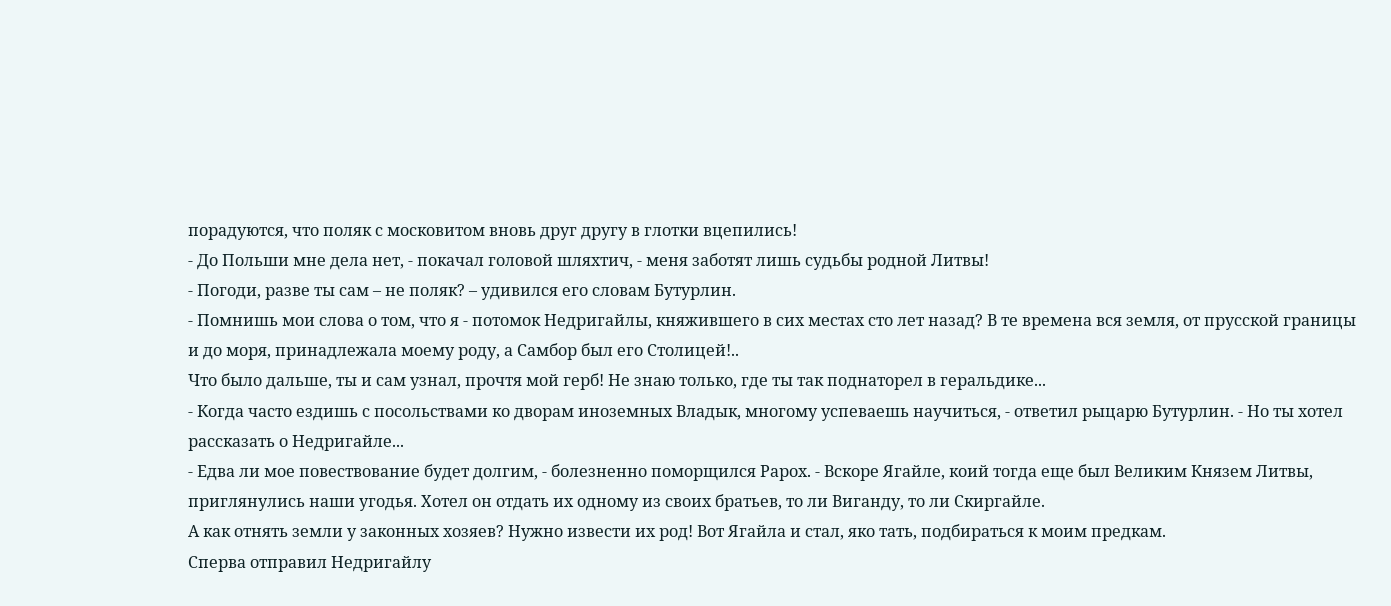порадуются, что поляк с московитом вновь друг другу в глотки вцепились!
- До Польши мне дела нет, - покачал головой шляхтич, - меня заботят лишь судьбы родной Литвы!
- Погоди, разве ты сам – не поляк? – удивился его словам Бутурлин.
- Помнишь мои слова о том, что я - потомок Недригайлы, княжившего в сих местах сто лет назад? В те времена вся земля, от прусской границы и до моря, принадлежала моему роду, а Самбор был его Столицей!..
Что было дальше, ты и сам узнал, прочтя мой герб! Не знаю только, где ты так поднаторел в геральдике...
- Когда часто ездишь с посольствами ко дворам иноземных Владык, многому успеваешь научиться, - ответил рыцарю Бутурлин. - Но ты хотел рассказать о Недригайле...
- Едва ли мое повествование будет долгим, - болезненно поморщился Рарох. - Вскоре Ягайле, коий тогда еще был Великим Князем Литвы, приглянулись наши угодья. Хотел он отдать их одному из своих братьев, то ли Виганду, то ли Скиргайле.
А как отнять земли у законных хозяев? Нужно извести их род! Вот Ягайла и стал, яко тать, подбираться к моим предкам.
Сперва отправил Недригайлу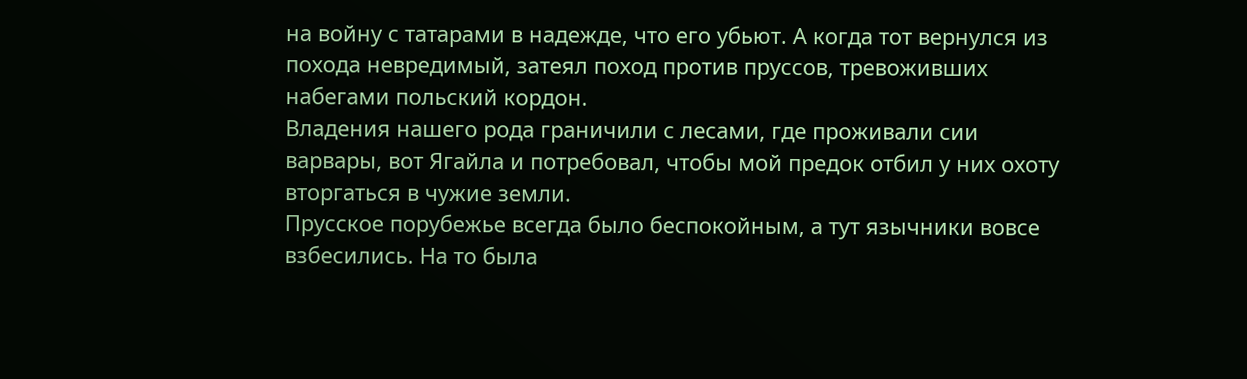на войну с татарами в надежде, что его убьют. А когда тот вернулся из похода невредимый, затеял поход против пруссов, тревоживших набегами польский кордон.
Владения нашего рода граничили с лесами, где проживали сии варвары, вот Ягайла и потребовал, чтобы мой предок отбил у них охоту вторгаться в чужие земли.
Прусское порубежье всегда было беспокойным, а тут язычники вовсе взбесились. На то была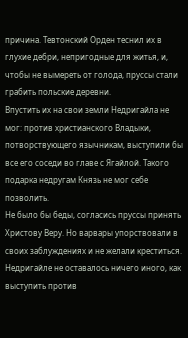причина. Тевтонский Орден теснил их в глухие дебри, непригодные для житья, и, чтобы не вымереть от голода, пруссы стали грабить польские деревни.
Впустить их на свои земли Недригайла не мог: против христианского Владыки, потворствующего язычникам, выступили бы все его соседи во главе с Ягайлой. Такого подарка недругам Князь не мог себе позволить.
Не было бы беды, согласись пруссы принять Христову Веру. Но варвары упорствовали в своих заблуждениях и не желали креститься. Недригайле не оставалось ничего иного, как выступить против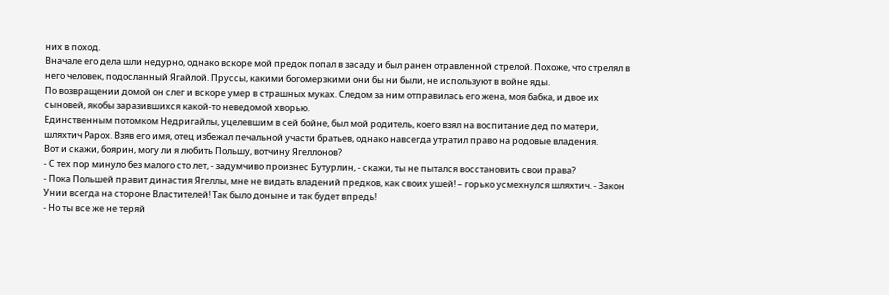них в поход.
Вначале его дела шли недурно, однако вскоре мой предок попал в засаду и был ранен отравленной стрелой. Похоже, что стрелял в него человек, подосланный Ягайлой. Пруссы, какими богомерзкими они бы ни были, не используют в войне яды.
По возвращении домой он слег и вскоре умер в страшных муках. Следом за ним отправилась его жена, моя бабка, и двое их сыновей, якобы заразившихся какой-то неведомой хворью.
Единственным потомком Недригайлы, уцелевшим в сей бойне, был мой родитель, коего взял на воспитание дед по матери, шляхтич Рарох. Взяв его имя, отец избежал печальной участи братьев, однако навсегда утратил право на родовые владения.
Вот и скажи, боярин, могу ли я любить Польшу, вотчину Ягеллонов?
- С тех пор минуло без малого сто лет, - задумчиво произнес Бутурлин, - скажи, ты не пытался восстановить свои права?
- Пока Польшей правит династия Ягеллы, мне не видать владений предков, как своих ушей! – горько усмехнулся шляхтич. - Закон Унии всегда на стороне Властителей! Так было доныне и так будет впредь!
- Но ты все же не теряй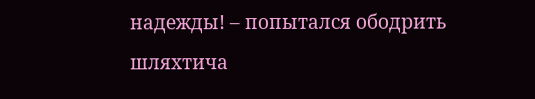надежды! – попытался ободрить шляхтича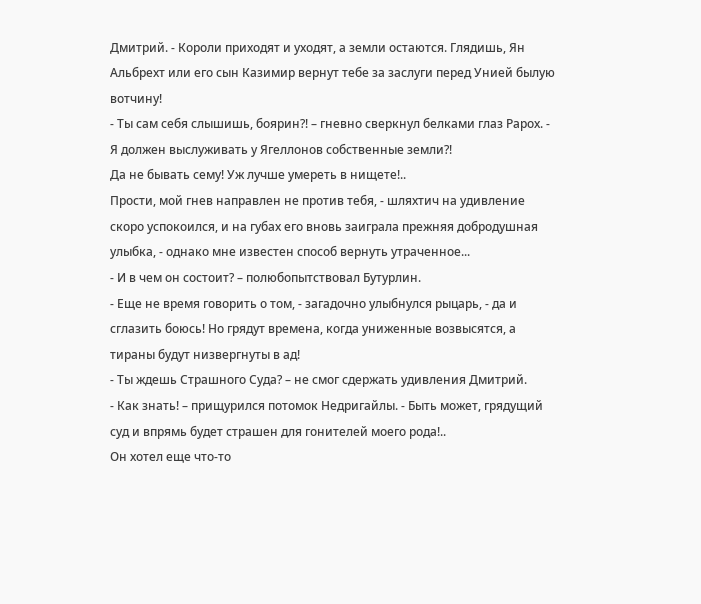Дмитрий. - Короли приходят и уходят, а земли остаются. Глядишь, Ян Альбрехт или его сын Казимир вернут тебе за заслуги перед Унией былую вотчину!
- Ты сам себя слышишь, боярин?! – гневно сверкнул белками глаз Рарох. - Я должен выслуживать у Ягеллонов собственные земли?!
Да не бывать сему! Уж лучше умереть в нищете!..
Прости, мой гнев направлен не против тебя, - шляхтич на удивление скоро успокоился, и на губах его вновь заиграла прежняя добродушная улыбка, - однако мне известен способ вернуть утраченное...
- И в чем он состоит? – полюбопытствовал Бутурлин.
- Еще не время говорить о том, - загадочно улыбнулся рыцарь, - да и сглазить боюсь! Но грядут времена, когда униженные возвысятся, а тираны будут низвергнуты в ад!
- Ты ждешь Страшного Суда? – не смог сдержать удивления Дмитрий.
- Как знать! – прищурился потомок Недригайлы. - Быть может, грядущий суд и впрямь будет страшен для гонителей моего рода!..
Он хотел еще что-то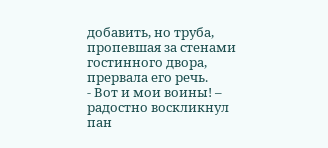добавить, но труба, пропевшая за стенами гостинного двора, прервала его речь.
- Вот и мои воины! – радостно воскликнул пан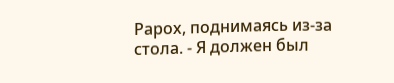Рарох, поднимаясь из-за стола. - Я должен был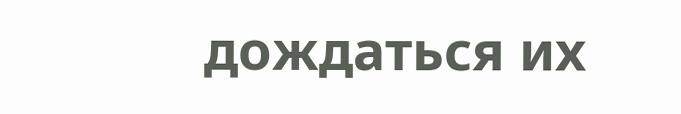дождаться их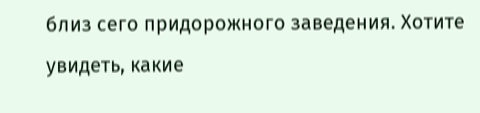близ сего придорожного заведения. Хотите увидеть, какие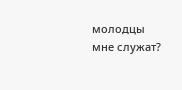молодцы мне служат?